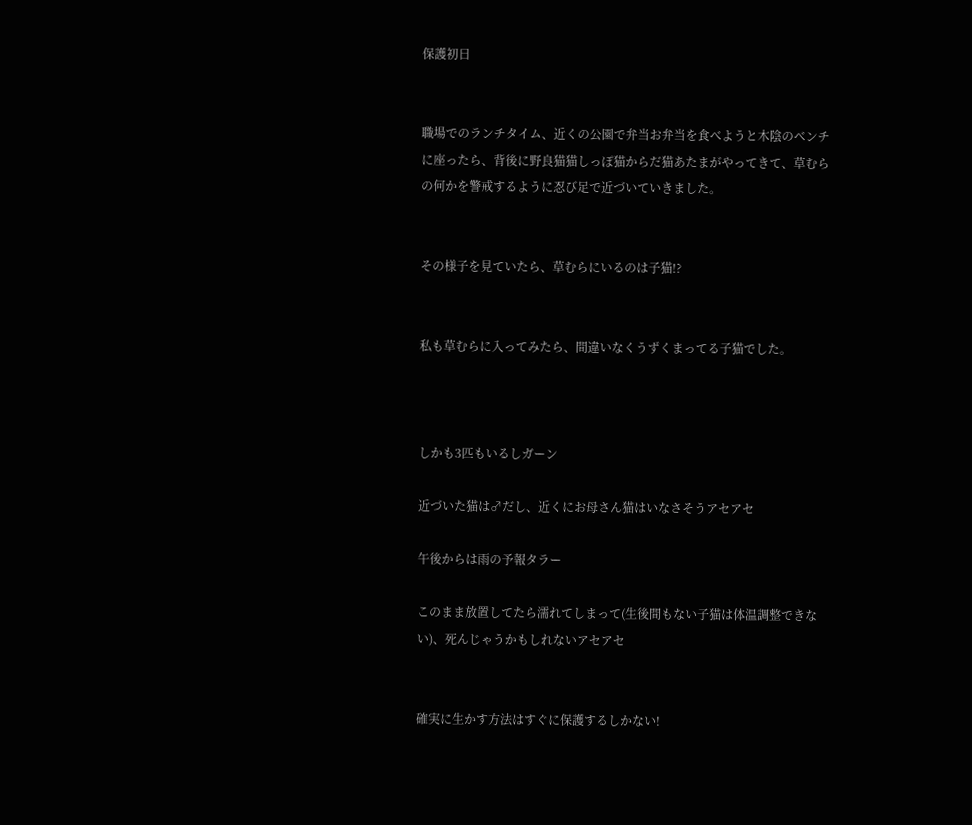保護初日


職場でのランチタイム、近くの公園で弁当お弁当を食べようと木陰のベンチに座ったら、背後に野良猫猫しっぽ猫からだ猫あたまがやってきて、草むらの何かを警戒するように忍び足で近づいていきました。


その様子を見ていたら、草むらにいるのは子猫!?


私も草むらに入ってみたら、間違いなくうずくまってる子猫でした。



しかも3匹もいるしガーン

近づいた猫は♂だし、近くにお母さん猫はいなさそうアセアセ

午後からは雨の予報タラー

このまま放置してたら濡れてしまって(生後間もない子猫は体温調整できない)、死んじゃうかもしれないアセアセ


確実に生かす方法はすぐに保護するしかない!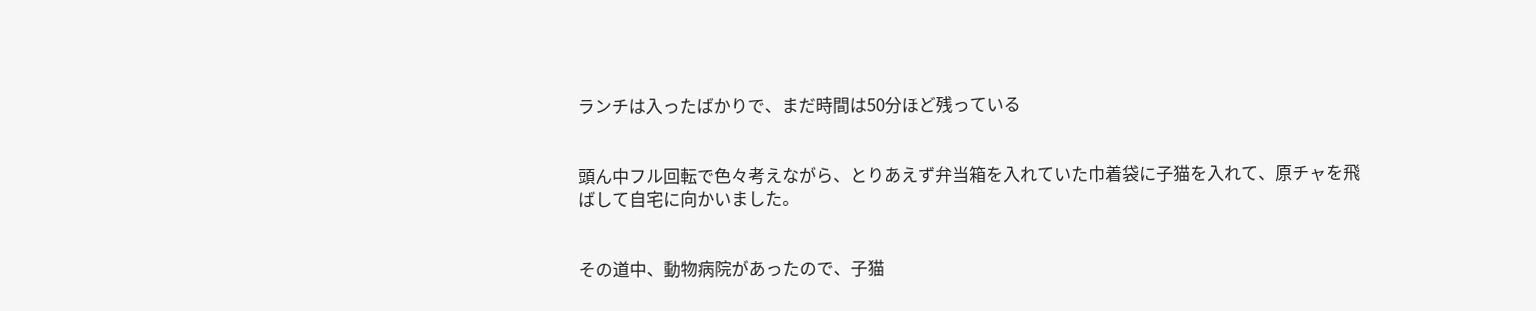ランチは入ったばかりで、まだ時間は50分ほど残っている


頭ん中フル回転で色々考えながら、とりあえず弁当箱を入れていた巾着袋に子猫を入れて、原チャを飛ばして自宅に向かいました。


その道中、動物病院があったので、子猫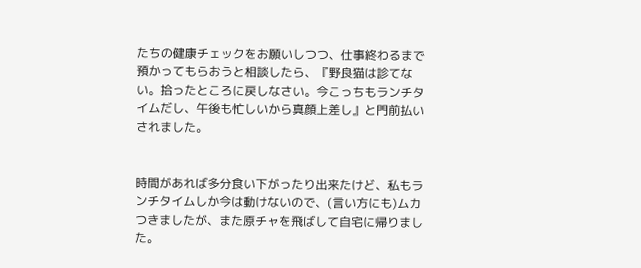たちの健康チェックをお願いしつつ、仕事終わるまで預かってもらおうと相談したら、『野良猫は診てない。拾ったところに戻しなさい。今こっちもランチタイムだし、午後も忙しいから真顔上差し』と門前払いされました。


時間があれば多分食い下がったり出来たけど、私もランチタイムしか今は動けないので、(言い方にも)ムカつきましたが、また原チャを飛ばして自宅に帰りました。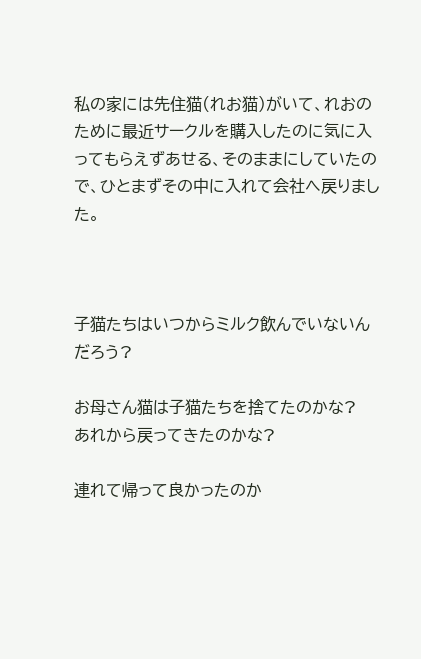私の家には先住猫(れお猫)がいて、れおのために最近サークルを購入したのに気に入ってもらえずあせる、そのままにしていたので、ひとまずその中に入れて会社へ戻りました。



子猫たちはいつからミルク飲んでいないんだろう?

お母さん猫は子猫たちを捨てたのかな?
あれから戻ってきたのかな?

連れて帰って良かったのか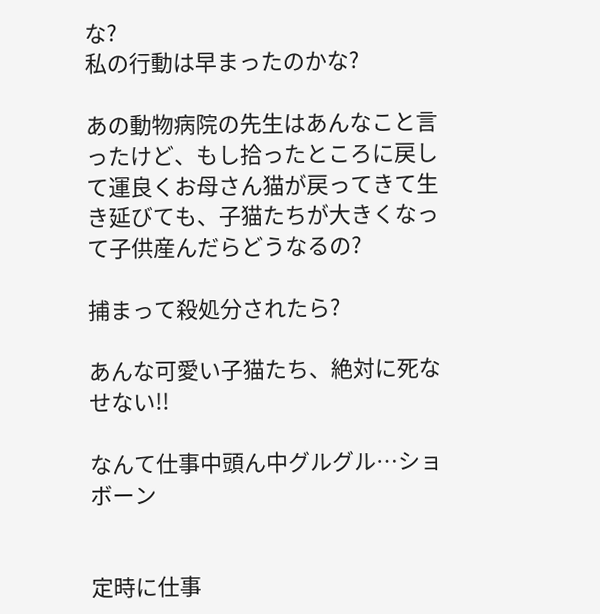な?
私の行動は早まったのかな?

あの動物病院の先生はあんなこと言ったけど、もし拾ったところに戻して運良くお母さん猫が戻ってきて生き延びても、子猫たちが大きくなって子供産んだらどうなるの?

捕まって殺処分されたら?

あんな可愛い子猫たち、絶対に死なせない!!

なんて仕事中頭ん中グルグル…ショボーン


定時に仕事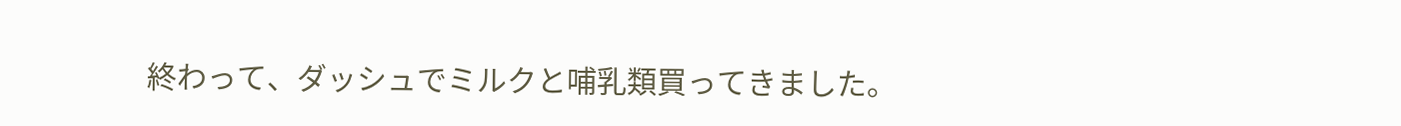終わって、ダッシュでミルクと哺乳類買ってきました。